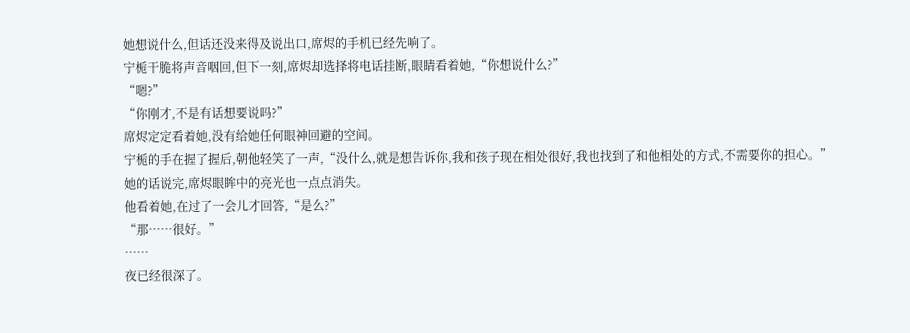她想说什么,但话还没来得及说出口,席烬的手机已经先响了。
宁栀干脆将声音咽回,但下一刻,席烬却选择将电话挂断,眼睛看着她,“你想说什么?”
“嗯?”
“你刚才,不是有话想要说吗?”
席烬定定看着她,没有给她任何眼神回避的空间。
宁栀的手在握了握后,朝他轻笑了一声,“没什么,就是想告诉你,我和孩子现在相处很好,我也找到了和他相处的方式,不需要你的担心。”
她的话说完,席烬眼眸中的亮光也一点点消失。
他看着她,在过了一会儿才回答,“是么?”
“那……很好。”
……
夜已经很深了。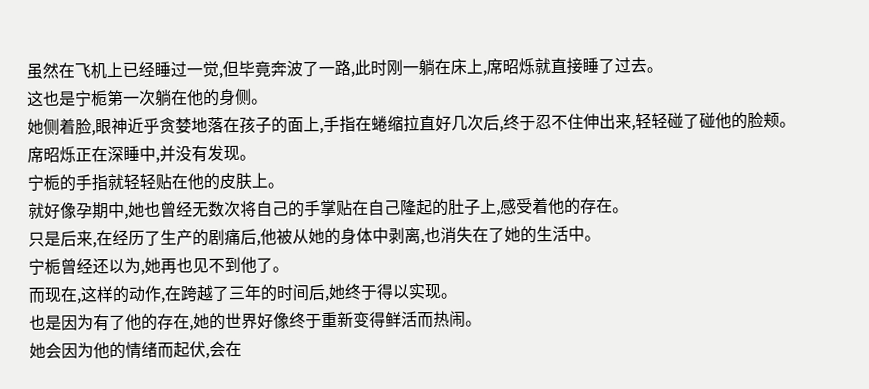虽然在飞机上已经睡过一觉,但毕竟奔波了一路,此时刚一躺在床上,席昭烁就直接睡了过去。
这也是宁栀第一次躺在他的身侧。
她侧着脸,眼神近乎贪婪地落在孩子的面上,手指在蜷缩拉直好几次后,终于忍不住伸出来,轻轻碰了碰他的脸颊。
席昭烁正在深睡中,并没有发现。
宁栀的手指就轻轻贴在他的皮肤上。
就好像孕期中,她也曾经无数次将自己的手掌贴在自己隆起的肚子上,感受着他的存在。
只是后来,在经历了生产的剧痛后,他被从她的身体中剥离,也消失在了她的生活中。
宁栀曾经还以为,她再也见不到他了。
而现在,这样的动作,在跨越了三年的时间后,她终于得以实现。
也是因为有了他的存在,她的世界好像终于重新变得鲜活而热闹。
她会因为他的情绪而起伏,会在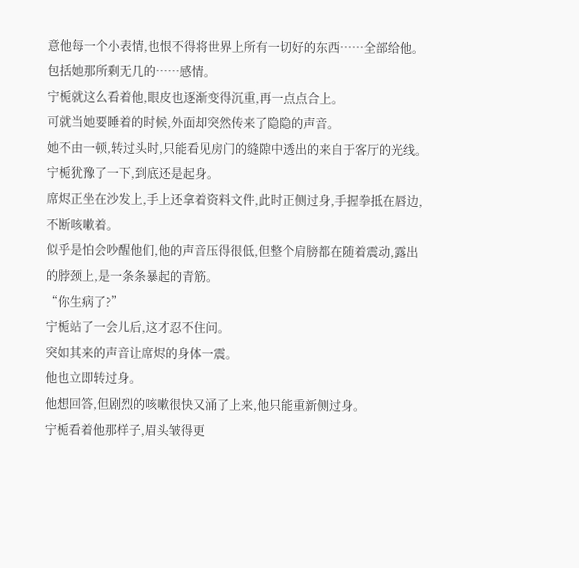意他每一个小表情,也恨不得将世界上所有一切好的东西……全部给他。
包括她那所剩无几的……感情。
宁栀就这么看着他,眼皮也逐渐变得沉重,再一点点合上。
可就当她要睡着的时候,外面却突然传来了隐隐的声音。
她不由一顿,转过头时,只能看见房门的缝隙中透出的来自于客厅的光线。
宁栀犹豫了一下,到底还是起身。
席烬正坐在沙发上,手上还拿着资料文件,此时正侧过身,手握拳抵在唇边,不断咳嗽着。
似乎是怕会吵醒他们,他的声音压得很低,但整个肩膀都在随着震动,露出的脖颈上,是一条条暴起的青筋。
“你生病了?”
宁栀站了一会儿后,这才忍不住问。
突如其来的声音让席烬的身体一震。
他也立即转过身。
他想回答,但剧烈的咳嗽很快又涌了上来,他只能重新侧过身。
宁栀看着他那样子,眉头皱得更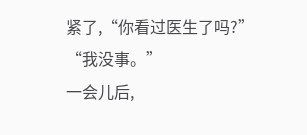紧了,“你看过医生了吗?”
“我没事。”
一会儿后,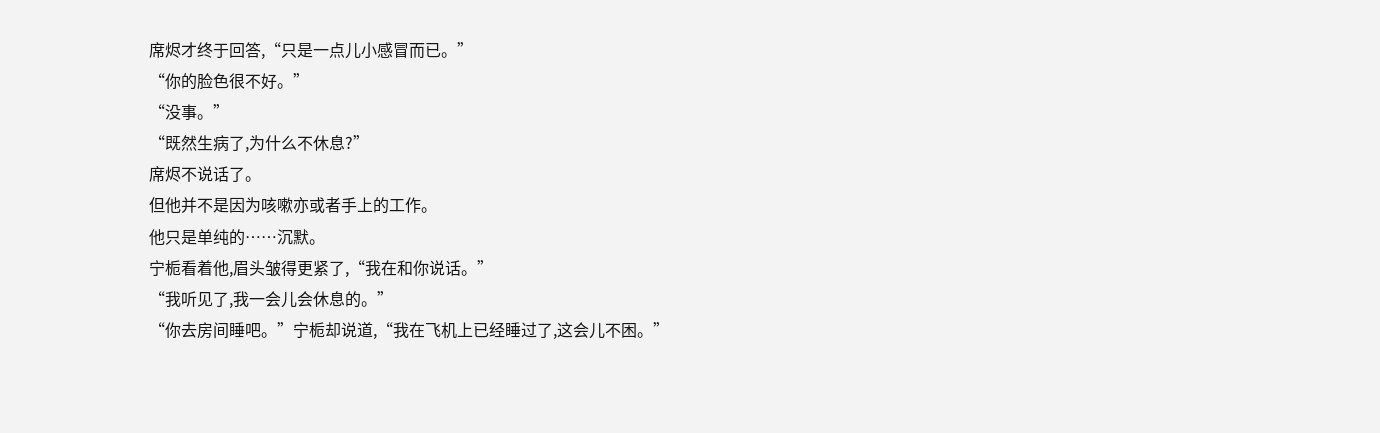席烬才终于回答,“只是一点儿小感冒而已。”
“你的脸色很不好。”
“没事。”
“既然生病了,为什么不休息?”
席烬不说话了。
但他并不是因为咳嗽亦或者手上的工作。
他只是单纯的……沉默。
宁栀看着他,眉头皱得更紧了,“我在和你说话。”
“我听见了,我一会儿会休息的。”
“你去房间睡吧。”宁栀却说道,“我在飞机上已经睡过了,这会儿不困。”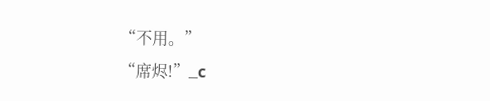“不用。”
“席烬!”_c